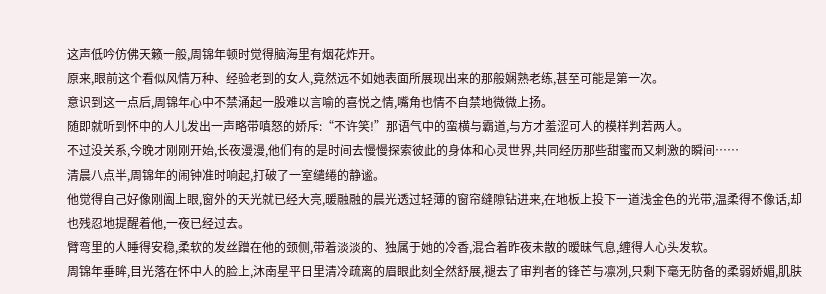这声低吟仿佛天籁一般,周锦年顿时觉得脑海里有烟花炸开。
原来,眼前这个看似风情万种、经验老到的女人,竟然远不如她表面所展现出来的那般娴熟老练,甚至可能是第一次。
意识到这一点后,周锦年心中不禁涌起一股难以言喻的喜悦之情,嘴角也情不自禁地微微上扬。
随即就听到怀中的人儿发出一声略带嗔怒的娇斥:“不许笑!”那语气中的蛮横与霸道,与方才羞涩可人的模样判若两人。
不过没关系,今晚才刚刚开始,长夜漫漫,他们有的是时间去慢慢探索彼此的身体和心灵世界,共同经历那些甜蜜而又刺激的瞬间……
清晨八点半,周锦年的闹钟准时响起,打破了一室缱绻的静谧。
他觉得自己好像刚阖上眼,窗外的天光就已经大亮,暖融融的晨光透过轻薄的窗帘缝隙钻进来,在地板上投下一道浅金色的光带,温柔得不像话,却也残忍地提醒着他,一夜已经过去。
臂弯里的人睡得安稳,柔软的发丝蹭在他的颈侧,带着淡淡的、独属于她的冷香,混合着昨夜未散的暧昧气息,缠得人心头发软。
周锦年垂眸,目光落在怀中人的脸上,沐南星平日里清冷疏离的眉眼此刻全然舒展,褪去了审判者的锋芒与凛冽,只剩下毫无防备的柔弱娇媚,肌肤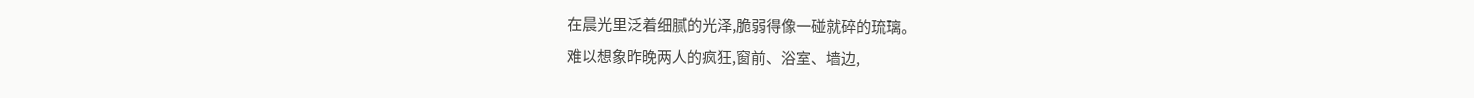在晨光里泛着细腻的光泽,脆弱得像一碰就碎的琉璃。
难以想象昨晚两人的疯狂,窗前、浴室、墙边,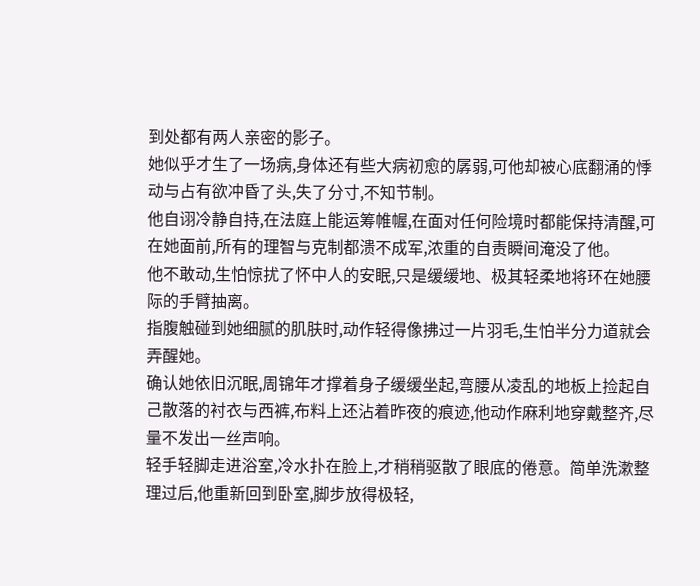到处都有两人亲密的影子。
她似乎才生了一场病,身体还有些大病初愈的孱弱,可他却被心底翻涌的悸动与占有欲冲昏了头,失了分寸,不知节制。
他自诩冷静自持,在法庭上能运筹帷幄,在面对任何险境时都能保持清醒,可在她面前,所有的理智与克制都溃不成军,浓重的自责瞬间淹没了他。
他不敢动,生怕惊扰了怀中人的安眠,只是缓缓地、极其轻柔地将环在她腰际的手臂抽离。
指腹触碰到她细腻的肌肤时,动作轻得像拂过一片羽毛,生怕半分力道就会弄醒她。
确认她依旧沉眠,周锦年才撑着身子缓缓坐起,弯腰从凌乱的地板上捡起自己散落的衬衣与西裤,布料上还沾着昨夜的痕迹,他动作麻利地穿戴整齐,尽量不发出一丝声响。
轻手轻脚走进浴室,冷水扑在脸上,才稍稍驱散了眼底的倦意。简单洗漱整理过后,他重新回到卧室,脚步放得极轻,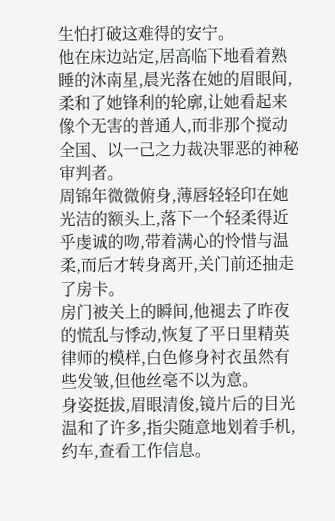生怕打破这难得的安宁。
他在床边站定,居高临下地看着熟睡的沐南星,晨光落在她的眉眼间,柔和了她锋利的轮廓,让她看起来像个无害的普通人,而非那个搅动全国、以一己之力裁决罪恶的神秘审判者。
周锦年微微俯身,薄唇轻轻印在她光洁的额头上,落下一个轻柔得近乎虔诚的吻,带着满心的怜惜与温柔,而后才转身离开,关门前还抽走了房卡。
房门被关上的瞬间,他褪去了昨夜的慌乱与悸动,恢复了平日里精英律师的模样,白色修身衬衣虽然有些发皱,但他丝毫不以为意。
身姿挺拔,眉眼清俊,镜片后的目光温和了许多,指尖随意地划着手机,约车,查看工作信息。